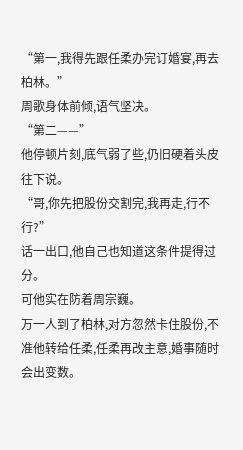“第一,我得先跟任柔办完订婚宴,再去柏林。”
周歌身体前倾,语气坚决。
“第二——”
他停顿片刻,底气弱了些,仍旧硬着头皮往下说。
“哥,你先把股份交割完,我再走,行不行?”
话一出口,他自己也知道这条件提得过分。
可他实在防着周宗巍。
万一人到了柏林,对方忽然卡住股份,不准他转给任柔,任柔再改主意,婚事随时会出变数。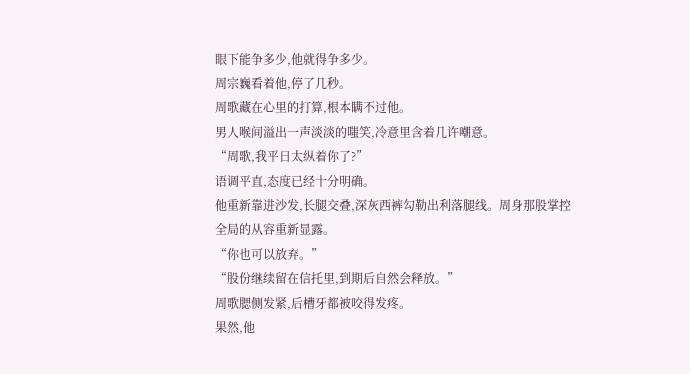眼下能争多少,他就得争多少。
周宗巍看着他,停了几秒。
周歌藏在心里的打算,根本瞒不过他。
男人喉间溢出一声淡淡的嗤笑,冷意里含着几许嘲意。
“周歌,我平日太纵着你了?”
语调平直,态度已经十分明确。
他重新靠进沙发,长腿交叠,深灰西裤勾勒出利落腿线。周身那股掌控全局的从容重新显露。
“你也可以放弃。”
“股份继续留在信托里,到期后自然会释放。”
周歌腮侧发紧,后槽牙都被咬得发疼。
果然,他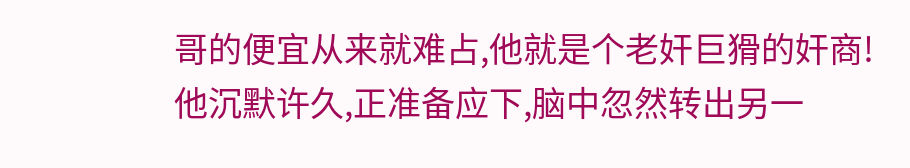哥的便宜从来就难占,他就是个老奸巨猾的奸商!
他沉默许久,正准备应下,脑中忽然转出另一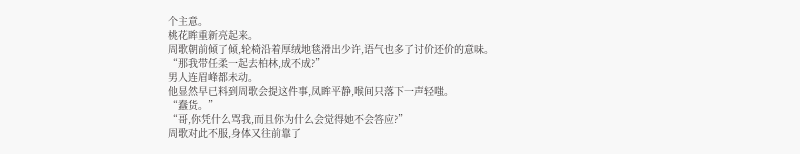个主意。
桃花眸重新亮起来。
周歌朝前倾了倾,轮椅沿着厚绒地毯滑出少许,语气也多了讨价还价的意味。
“那我带任柔一起去柏林,成不成?”
男人连眉峰都未动。
他显然早已料到周歌会提这件事,凤眸平静,喉间只落下一声轻嗤。
“蠢货。”
“哥,你凭什么骂我,而且你为什么会觉得她不会答应?”
周歌对此不服,身体又往前靠了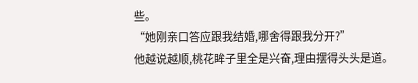些。
“她刚亲口答应跟我结婚,哪舍得跟我分开?”
他越说越顺,桃花眸子里全是兴奋,理由摆得头头是道。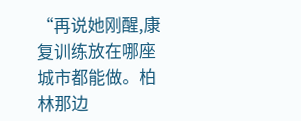“再说她刚醒,康复训练放在哪座城市都能做。柏林那边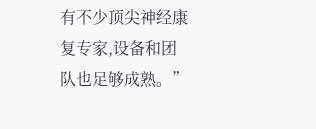有不少顶尖神经康复专家,设备和团队也足够成熟。”